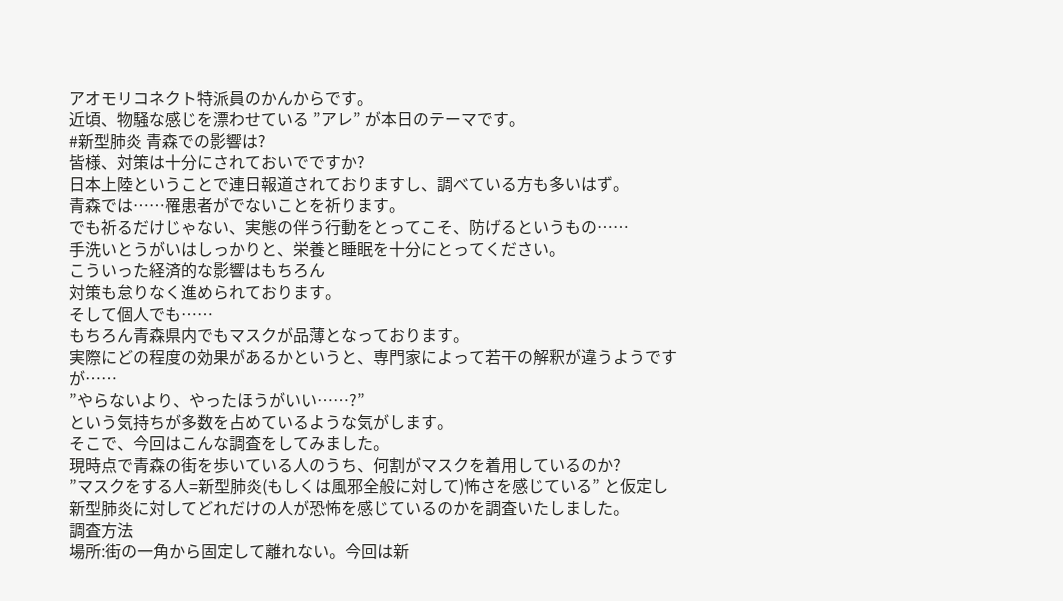アオモリコネクト特派員のかんからです。
近頃、物騒な感じを漂わせている ”アレ” が本日のテーマです。
#新型肺炎 青森での影響は?
皆様、対策は十分にされておいでですか?
日本上陸ということで連日報道されておりますし、調べている方も多いはず。
青森では……罹患者がでないことを祈ります。
でも祈るだけじゃない、実態の伴う行動をとってこそ、防げるというもの……
手洗いとうがいはしっかりと、栄養と睡眠を十分にとってください。
こういった経済的な影響はもちろん
対策も怠りなく進められております。
そして個人でも……
もちろん青森県内でもマスクが品薄となっております。
実際にどの程度の効果があるかというと、専門家によって若干の解釈が違うようですが……
”やらないより、やったほうがいい……?”
という気持ちが多数を占めているような気がします。
そこで、今回はこんな調査をしてみました。
現時点で青森の街を歩いている人のうち、何割がマスクを着用しているのか?
”マスクをする人=新型肺炎(もしくは風邪全般に対して)怖さを感じている” と仮定し
新型肺炎に対してどれだけの人が恐怖を感じているのかを調査いたしました。
調査方法
場所:街の一角から固定して離れない。今回は新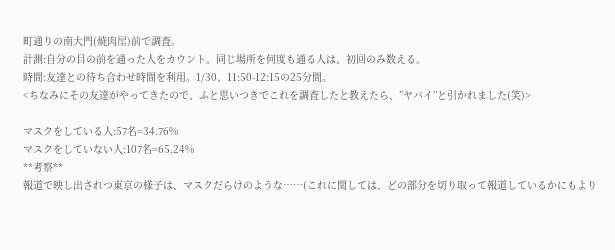町通りの南大門(焼肉屋)前で調査。
計測:自分の目の前を通った人をカウント。同じ場所を何度も通る人は、初回のみ数える。
時間:友達との待ち合わせ時間を利用。1/30、11:50-12:15の25分間。
<ちなみにその友達がやってきたので、ふと思いつきでこれを調査したと教えたら、”ヤバイ”と引かれました(笑)>

マスクをしている人:57名=34.76%
マスクをしていない人:107名=65.24%
**考察**
報道で映し出されつ東京の様子は、マスクだらけのような……(これに関しては、どの部分を切り取って報道しているかにもより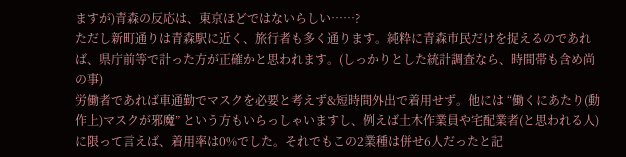ますが)青森の反応は、東京ほどではないらしい……?
ただし新町通りは青森駅に近く、旅行者も多く通ります。純粋に青森市民だけを捉えるのであれば、県庁前等で計った方が正確かと思われます。(しっかりとした統計調査なら、時間帯も含め尚の事)
労働者であれば車通勤でマスクを必要と考えず&短時間外出で着用せず。他には “働くにあたり(動作上)マスクが邪魔” という方もいらっしゃいますし、例えば土木作業員や宅配業者(と思われる人)に限って言えば、着用率は0%でした。それでもこの2業種は併せ6人だったと記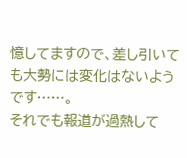憶してますので、差し引いても大勢には変化はないようです……。
それでも報道が過熱して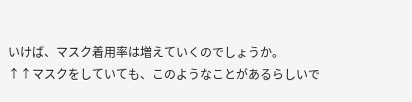いけば、マスク着用率は増えていくのでしょうか。
↑↑マスクをしていても、このようなことがあるらしいで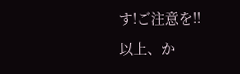す!ご注意を!!
以上、か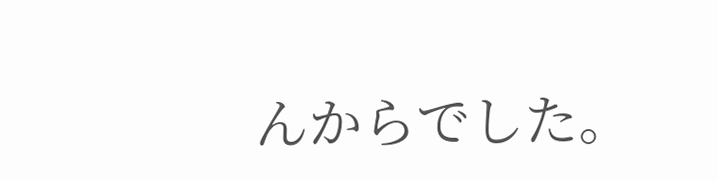んからでした。